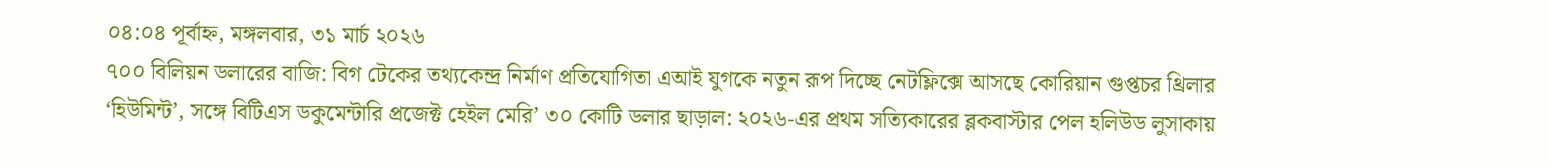০৪:০৪ পূর্বাহ্ন, মঙ্গলবার, ৩১ মার্চ ২০২৬
৭০০ বিলিয়ন ডলারের বাজি: বিগ টেকের তথ্যকেন্দ্র নির্মাণ প্রতিযোগিতা এআই যুগকে নতুন রূপ দিচ্ছে নেটফ্লিক্সে আসছে কোরিয়ান গুপ্তচর থ্রিলার ‘হিউমিন্ট’, সঙ্গে বিটিএস ডকুমেন্টারি প্রজেক্ট হেইল মেরি’ ৩০ কোটি ডলার ছাড়াল: ২০২৬-এর প্রথম সত্যিকারের ব্লকবাস্টার পেল হলিউড লুসাকায়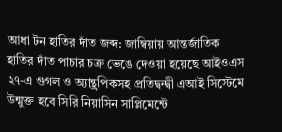আধা টন হাতির দাঁত জব্দ: জাম্বিয়ায় আন্তর্জাতিক হাতির দাঁত পাচার চক্র ভেঙে দেওয়া হয়েছে আইওএস ২৭-এ গুগল ও অ্যান্থ্রপিকসহ প্রতিদ্বন্দ্বী এআই সিস্টেমে উন্মুক্ত হবে সিরি নিয়াসিন সাপ্লিমেন্টে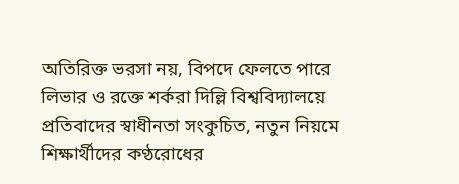অতিরিক্ত ভরসা নয়, বিপদে ফেলতে পারে লিভার ও রক্তে শর্করা দিল্লি বিশ্ববিদ্যালয়ে প্রতিবাদের স্বাধীনতা সংকুচিত, নতুন নিয়মে শিক্ষার্থীদের কণ্ঠরোধের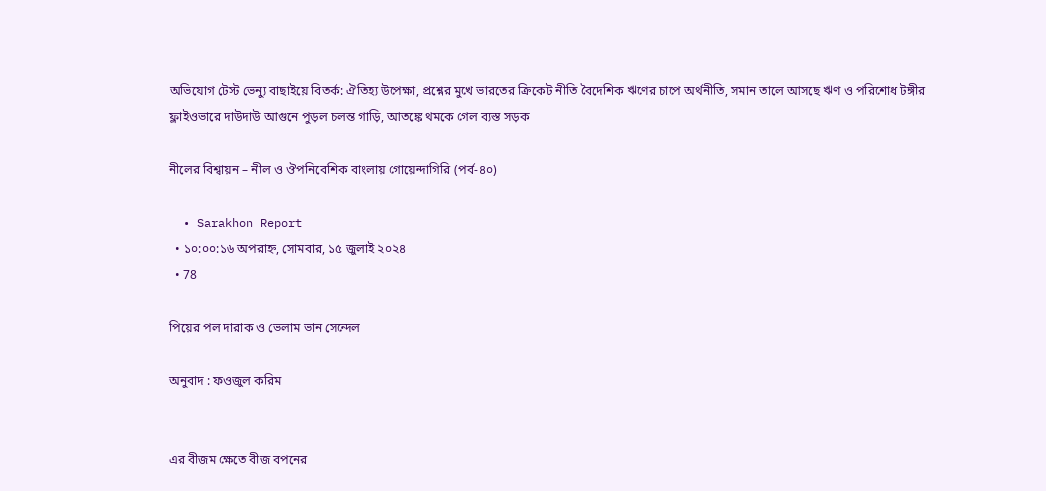অভিযোগ টেস্ট ভেন্যু বাছাইয়ে বিতর্ক: ঐতিহ্য উপেক্ষা, প্রশ্নের মুখে ভারতের ক্রিকেট নীতি বৈদেশিক ঋণের চাপে অর্থনীতি, সমান তালে আসছে ঋণ ও পরিশোধ টঙ্গীর ফ্লাইওভারে দাউদাউ আগুনে পুড়ল চলন্ত গাড়ি, আতঙ্কে থমকে গেল ব্যস্ত সড়ক

নীলের বিশ্বায়ন – নীল ও ঔপনিবেশিক বাংলায় গোয়েন্দাগিরি (পর্ব-৪০)

  • Sarakhon Report
  • ১০:০০:১৬ অপরাহ্ন, সোমবার, ১৫ জুলাই ২০২৪
  • 78

পিয়ের পল দারাক ও ভেলাম ভান সেন্দেল

অনুবাদ : ফওজুল করিম


এর বীজম ক্ষেতে বীজ বপনের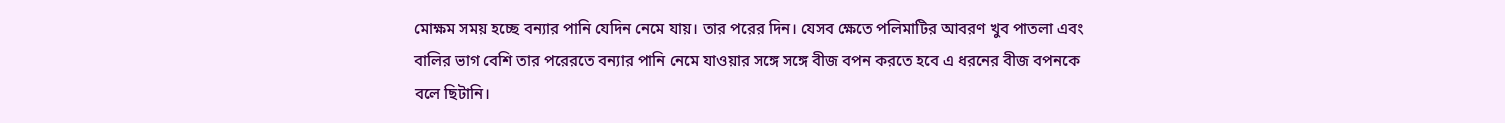মোক্ষম সময় হচ্ছে বন্যার পানি যেদিন নেমে যায়। তার পরের দিন। যেসব ক্ষেতে পলিমাটির আবরণ খুব পাতলা এবং বালির ভাগ বেশি তার পরেরতে বন্যার পানি নেমে যাওয়ার সঙ্গে সঙ্গে বীজ বপন করতে হবে এ ধরনের বীজ বপনকে বলে ছিটানি।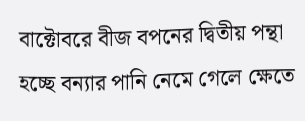বাক্টোবরে বীজ বপনের দ্বিতীয় পন্থা হচ্ছে বন্যার পানি নেমে গেলে ক্ষেতে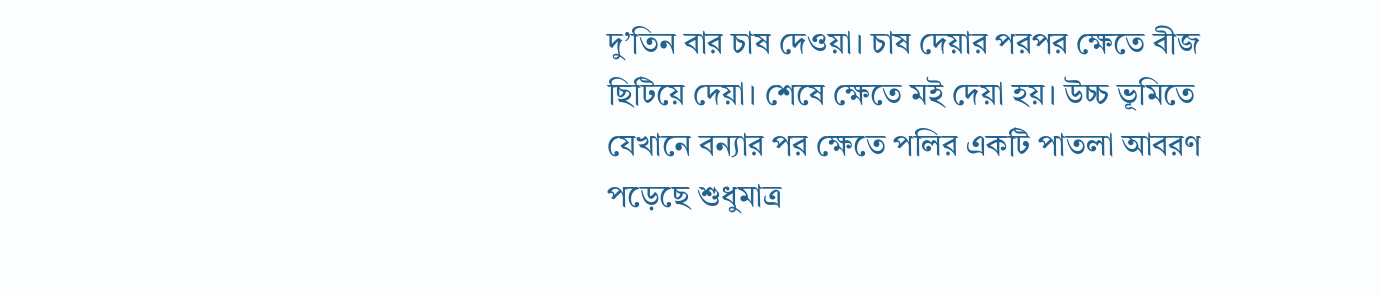দু’তিন বার চাষ দেওয়া। চাষ দেয়ার পরপর ক্ষেতে বীজ ছিটিয়ে দেয়া। শেষে ক্ষেতে মই দেয়া হয়। উচ্চ ভূমিতে যেখানে বন্যার পর ক্ষেতে পলির একটি পাতলা আবরণ পড়েছে শুধুমাত্র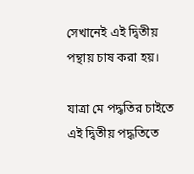সেখানেই এই দ্বিতীয় পন্থায় চাষ করা হয়।

যাত্রা মে পদ্ধতির চাইতে এই দ্বিতীয় পদ্ধতিতে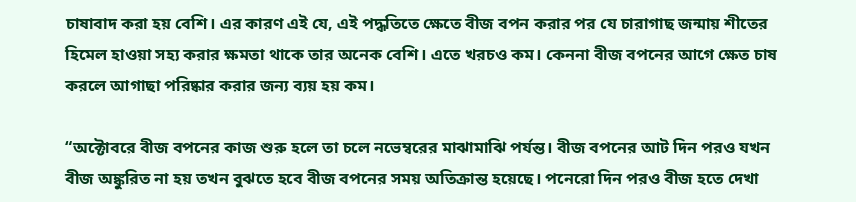চাষাবাদ করা হয় বেশি। এর কারণ এই যে, এই পদ্ধতিতে ক্ষেতে বীজ বপন করার পর যে চারাগাছ জন্মায় শীতের হিমেল হাওয়া সহ্য করার ক্ষমতা থাকে তার অনেক বেশি। এতে খরচও কম। কেননা বীজ বপনের আগে ক্ষেত চাষ করলে আগাছা পরিষ্কার করার জন্য ব্যয় হয় কম।

“অক্টোবরে বীজ বপনের কাজ শুরু হলে তা চলে নভেম্বরের মাঝামাঝি পর্যন্ত। বীজ বপনের আট দিন পরও যখন বীজ অঙ্কুরিত না হয় তখন বুঝতে হবে বীজ বপনের সময় অতিক্রান্ত হয়েছে। পনেরো দিন পরও বীজ হতে দেখা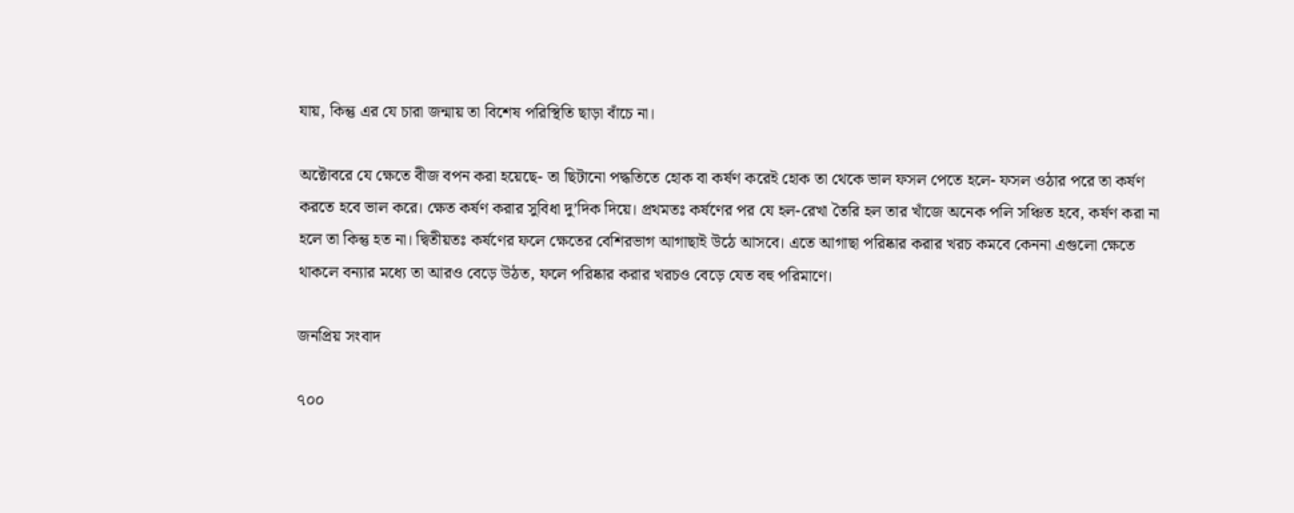যায়, কিন্তু এর যে চারা জন্মায় তা বিশেষ পরিস্থিতি ছাড়া বাঁচে না।

অক্টোবরে যে ক্ষেতে বীজ বপন করা হয়েছে- তা ছিটানো পদ্ধতিতে হোক বা কর্ষণ করেই হোক তা থেকে ভাল ফসল পেতে হলে- ফসল ওঠার পরে তা কর্ষণ করতে হবে ভাল করে। ক্ষেত কর্ষণ করার সুবিধা দু’দিক দিয়ে। প্রথমতঃ কর্ষণের পর যে হল-রেখা তৈরি হল তার খাঁজে অনেক পলি সঞ্চিত হবে, কর্ষণ করা না হলে তা কিন্তু হত না। দ্বিতীয়তঃ কর্ষণের ফলে ক্ষেতের বেশিরভাগ আগাছাই উঠে আসবে। এতে আগাছা পরিষ্কার করার খরচ কমবে কেননা এগুলো ক্ষেতে থাকলে বন্যার মধ্যে তা আরও বেড়ে উঠত, ফলে পরিষ্কার করার খরচও বেড়ে যেত বহু পরিমাণে।

জনপ্রিয় সংবাদ

৭০০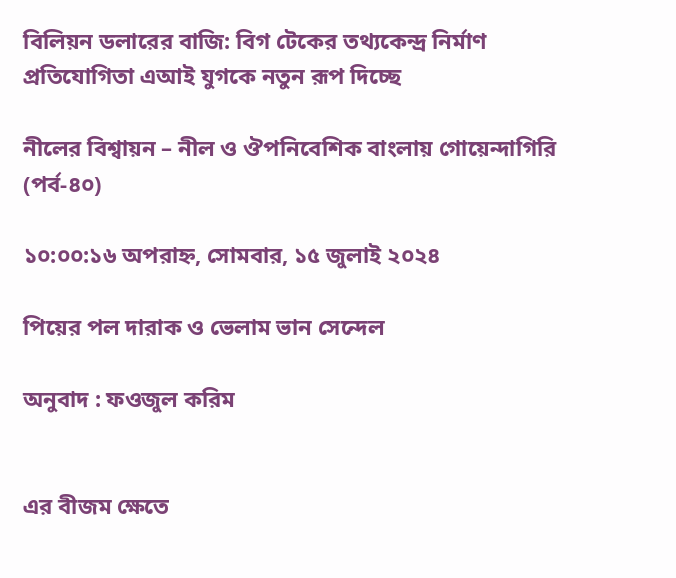বিলিয়ন ডলারের বাজি: বিগ টেকের তথ্যকেন্দ্র নির্মাণ প্রতিযোগিতা এআই যুগকে নতুন রূপ দিচ্ছে

নীলের বিশ্বায়ন – নীল ও ঔপনিবেশিক বাংলায় গোয়েন্দাগিরি (পর্ব-৪০)

১০:০০:১৬ অপরাহ্ন, সোমবার, ১৫ জুলাই ২০২৪

পিয়ের পল দারাক ও ভেলাম ভান সেন্দেল

অনুবাদ : ফওজুল করিম


এর বীজম ক্ষেতে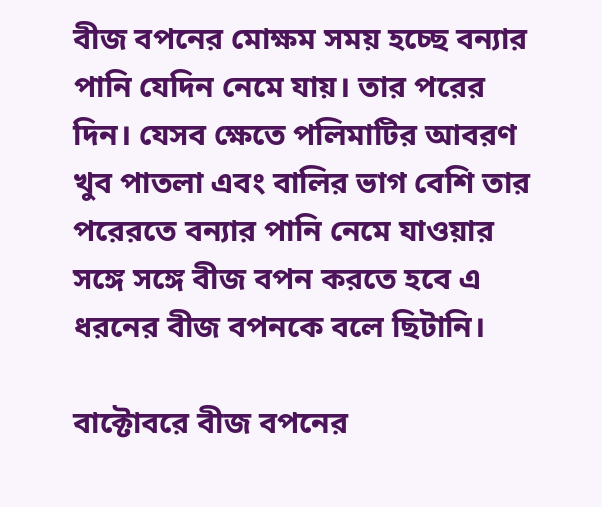বীজ বপনের মোক্ষম সময় হচ্ছে বন্যার পানি যেদিন নেমে যায়। তার পরের দিন। যেসব ক্ষেতে পলিমাটির আবরণ খুব পাতলা এবং বালির ভাগ বেশি তার পরেরতে বন্যার পানি নেমে যাওয়ার সঙ্গে সঙ্গে বীজ বপন করতে হবে এ ধরনের বীজ বপনকে বলে ছিটানি।

বাক্টোবরে বীজ বপনের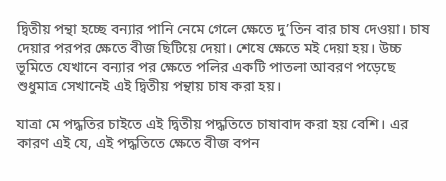দ্বিতীয় পন্থা হচ্ছে বন্যার পানি নেমে গেলে ক্ষেতে দু’তিন বার চাষ দেওয়া। চাষ দেয়ার পরপর ক্ষেতে বীজ ছিটিয়ে দেয়া। শেষে ক্ষেতে মই দেয়া হয়। উচ্চ ভূমিতে যেখানে বন্যার পর ক্ষেতে পলির একটি পাতলা আবরণ পড়েছে শুধুমাত্র সেখানেই এই দ্বিতীয় পন্থায় চাষ করা হয়।

যাত্রা মে পদ্ধতির চাইতে এই দ্বিতীয় পদ্ধতিতে চাষাবাদ করা হয় বেশি। এর কারণ এই যে, এই পদ্ধতিতে ক্ষেতে বীজ বপন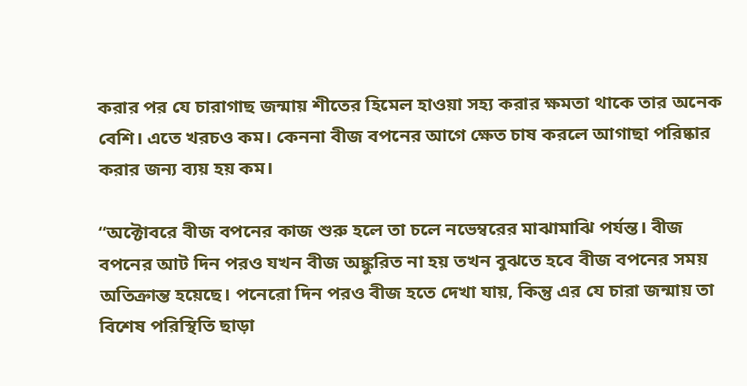করার পর যে চারাগাছ জন্মায় শীতের হিমেল হাওয়া সহ্য করার ক্ষমতা থাকে তার অনেক বেশি। এতে খরচও কম। কেননা বীজ বপনের আগে ক্ষেত চাষ করলে আগাছা পরিষ্কার করার জন্য ব্যয় হয় কম।

“অক্টোবরে বীজ বপনের কাজ শুরু হলে তা চলে নভেম্বরের মাঝামাঝি পর্যন্ত। বীজ বপনের আট দিন পরও যখন বীজ অঙ্কুরিত না হয় তখন বুঝতে হবে বীজ বপনের সময় অতিক্রান্ত হয়েছে। পনেরো দিন পরও বীজ হতে দেখা যায়, কিন্তু এর যে চারা জন্মায় তা বিশেষ পরিস্থিতি ছাড়া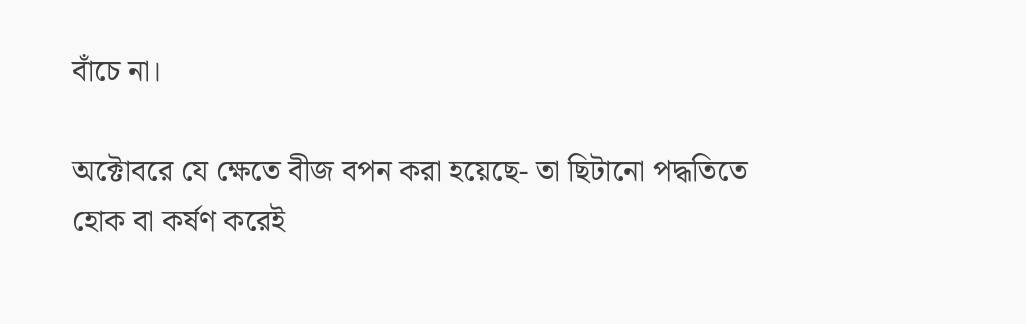বাঁচে না।

অক্টোবরে যে ক্ষেতে বীজ বপন করা হয়েছে- তা ছিটানো পদ্ধতিতে হোক বা কর্ষণ করেই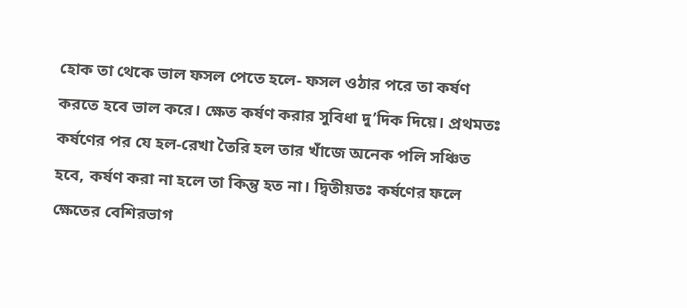হোক তা থেকে ভাল ফসল পেতে হলে- ফসল ওঠার পরে তা কর্ষণ করতে হবে ভাল করে। ক্ষেত কর্ষণ করার সুবিধা দু’দিক দিয়ে। প্রথমতঃ কর্ষণের পর যে হল-রেখা তৈরি হল তার খাঁজে অনেক পলি সঞ্চিত হবে, কর্ষণ করা না হলে তা কিন্তু হত না। দ্বিতীয়তঃ কর্ষণের ফলে ক্ষেতের বেশিরভাগ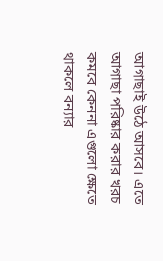আগাছাই উঠে আসবে। এতে আগাছা পরিষ্কার করার খরচ কমবে কেননা এগুলো ক্ষেতে থাকলে বন্যার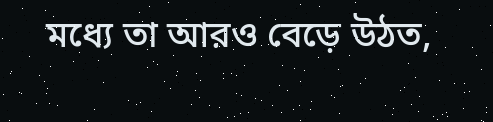মধ্যে তা আরও বেড়ে উঠত,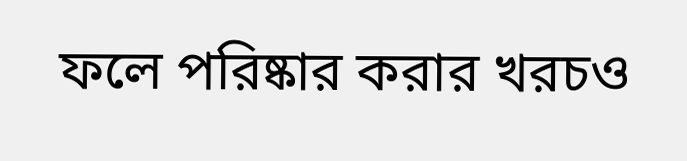ফলে পরিষ্কার করার খরচও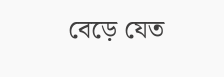বেড়ে যেত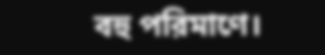বহু পরিমাণে।